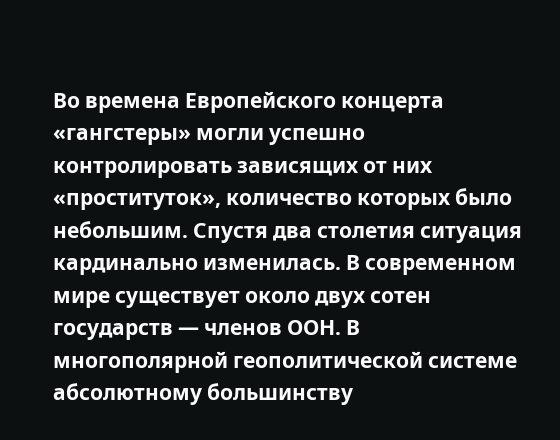Во времена Европейского концерта «гангстеры» могли успешно контролировать зависящих от них «проституток», количество которых было небольшим. Спустя два столетия ситуация кардинально изменилась. В современном мире существует около двух сотен государств — членов ООН. В многополярной геополитической системе абсолютному большинству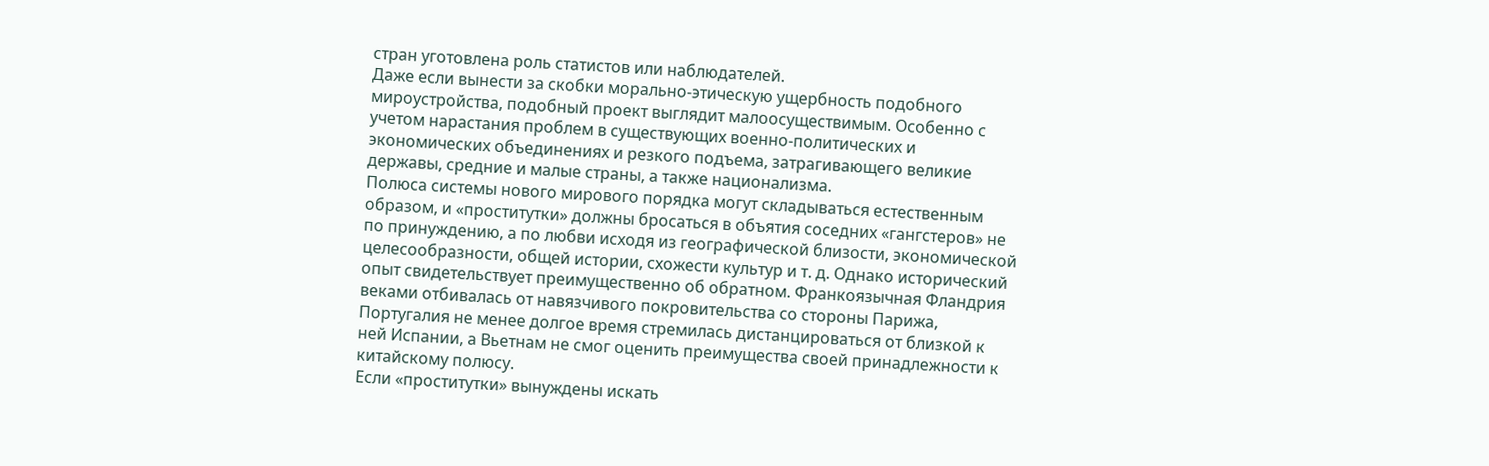стран уготовлена роль статистов или наблюдателей.
Даже если вынести за скобки морально-этическую ущербность подобного мироустройства, подобный проект выглядит малоосуществимым. Особенно с учетом нарастания проблем в существующих военно-политических и экономических объединениях и резкого подъема, затрагивающего великие державы, средние и малые страны, а также национализма.
Полюса системы нового мирового порядка могут складываться естественным образом, и «проститутки» должны бросаться в объятия соседних «гангстеров» не по принуждению, а по любви исходя из географической близости, экономической целесообразности, общей истории, схожести культур и т. д. Однако исторический опыт свидетельствует преимущественно об обратном. Франкоязычная Фландрия веками отбивалась от навязчивого покровительства со стороны Парижа, Португалия не менее долгое время стремилась дистанцироваться от близкой к ней Испании, а Вьетнам не смог оценить преимущества своей принадлежности к китайскому полюсу.
Если «проститутки» вынуждены искать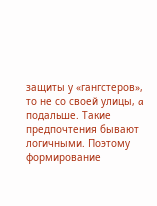защиты у «гангстеров», то не со своей улицы, a подальше. Такие предпочтения бывают логичными. Поэтому формирование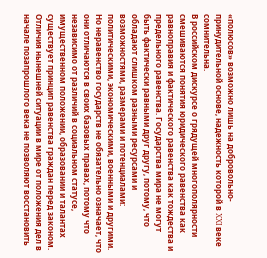«полюсов» возможно лишь на добровольно-принудительной основе, надежность которой в XXI веке сомнительна.
В российском дискурсе о грядущей многополярности смешиваются понятия юридического равенства как равноправия и фактического равенства как тождества и предельного равенства. Государства мира не могут быть фактически равными друг другу, потому, что обладают слишком разными ресурсами и возможностями, размерами и потенциалами: политическими, экономическими, военными и другими. Но неравенство государств не обязательно означает, что они отличаются в своих базовых правах, потому что независимо от различий в социальном статусе, имущественном положении, образовании и талантах существует принцип равенства граждан перед законом.
Отличия нынешней ситуации в мире от положения дел в начале позапрошлого века не позволяют восстановить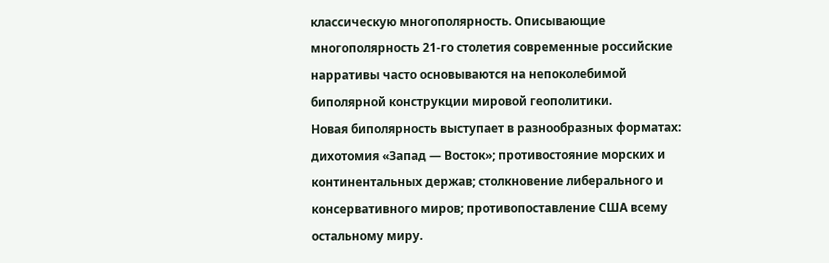классическую многополярность. Описывающие многополярность 21-го столетия современные российские нарративы часто основываются на непоколебимой биполярной конструкции мировой геополитики.
Новая биполярность выступает в разнообразных форматах: дихотомия «Запад — Восток»; противостояние морских и континентальных держав; столкновение либерального и консервативного миров; противопоставление США всему остальному миру.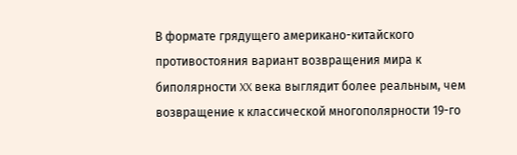В формате грядущего американо-китайского противостояния вариант возвращения мира к биполярности XX века выглядит более реальным, чем возвращение к классической многополярности 19-го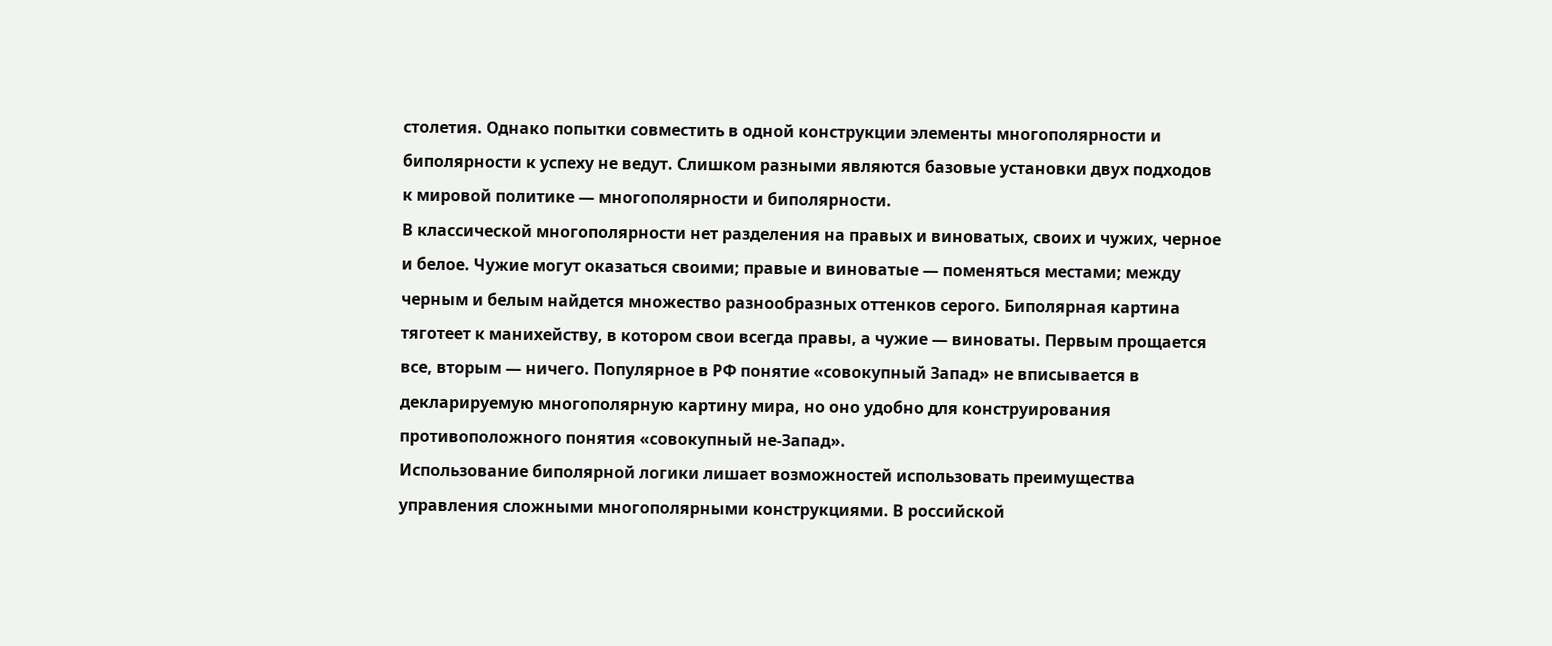столетия. Однако попытки совместить в одной конструкции элементы многополярности и биполярности к успеху не ведут. Слишком разными являются базовые установки двух подходов к мировой политике — многополярности и биполярности.
В классической многополярности нет разделения на правых и виноватых, своих и чужих, черное и белое. Чужие могут оказаться своими; правые и виноватые — поменяться местами; между черным и белым найдется множество разнообразных оттенков серого. Биполярная картина тяготеет к манихейству, в котором свои всегда правы, а чужие — виноваты. Первым прощается все, вторым — ничего. Популярное в РФ понятие «совокупный Запад» не вписывается в декларируемую многополярную картину мира, но оно удобно для конструирования противоположного понятия «совокупный не-Запад».
Использование биполярной логики лишает возможностей использовать преимущества управления сложными многополярными конструкциями. В российской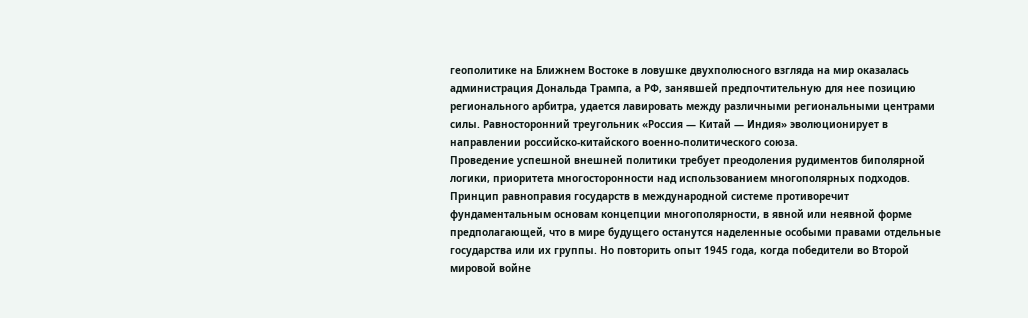геополитике на Ближнем Востоке в ловушке двухполюсного взгляда на мир оказалась администрация Дональда Трампа, а РФ, занявшей предпочтительную для нее позицию регионального арбитра, удается лавировать между различными региональными центрами силы. Равносторонний треугольник «Россия — Китай — Индия» эволюционирует в направлении российско-китайского военно-политического союза.
Проведение успешной внешней политики требует преодоления рудиментов биполярной логики, приоритета многосторонности над использованием многополярных подходов.
Принцип равноправия государств в международной системе противоречит фундаментальным основам концепции многополярности, в явной или неявной форме предполагающей, что в мире будущего останутся наделенные особыми правами отдельные государства или их группы. Но повторить опыт 1945 года, когда победители во Второй мировой войне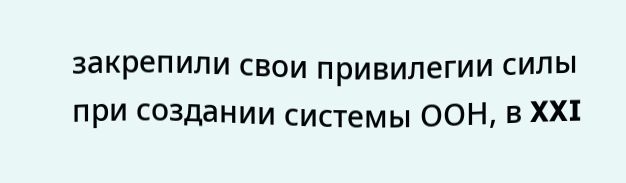закрепили свои привилегии силы при создании системы ООН, в XXI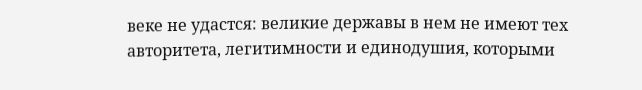веке не удастся: великие державы в нем не имеют тех авторитета, легитимности и единодушия, которыми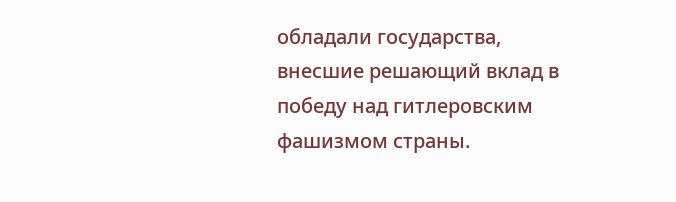обладали государства, внесшие решающий вклад в победу над гитлеровским фашизмом страны.